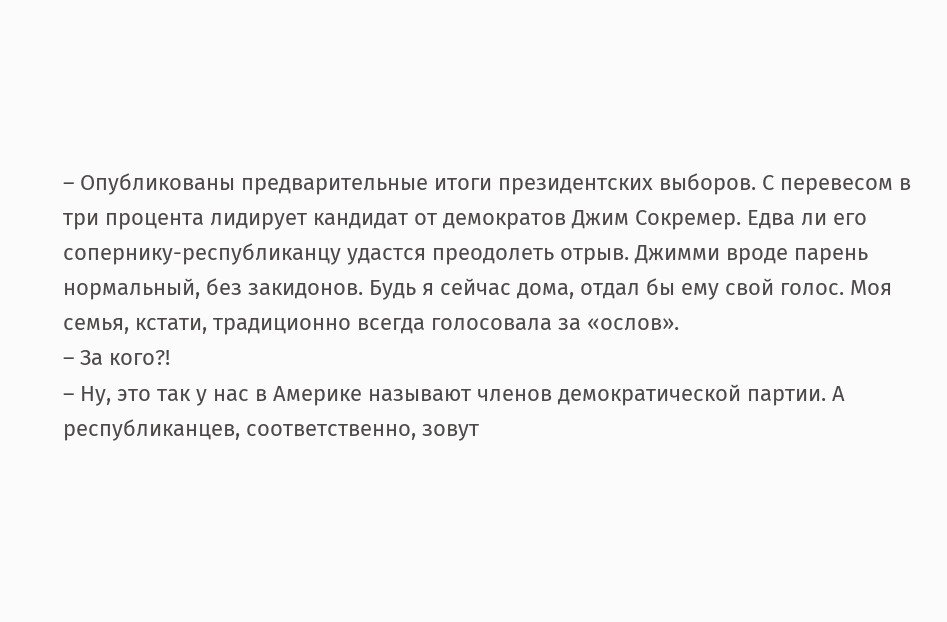– Опубликованы предварительные итоги президентских выборов. С перевесом в три процента лидирует кандидат от демократов Джим Сокремер. Едва ли его сопернику-республиканцу удастся преодолеть отрыв. Джимми вроде парень нормальный, без закидонов. Будь я сейчас дома, отдал бы ему свой голос. Моя семья, кстати, традиционно всегда голосовала за «ослов».
– За кого?!
– Ну, это так у нас в Америке называют членов демократической партии. А республиканцев, соответственно, зовут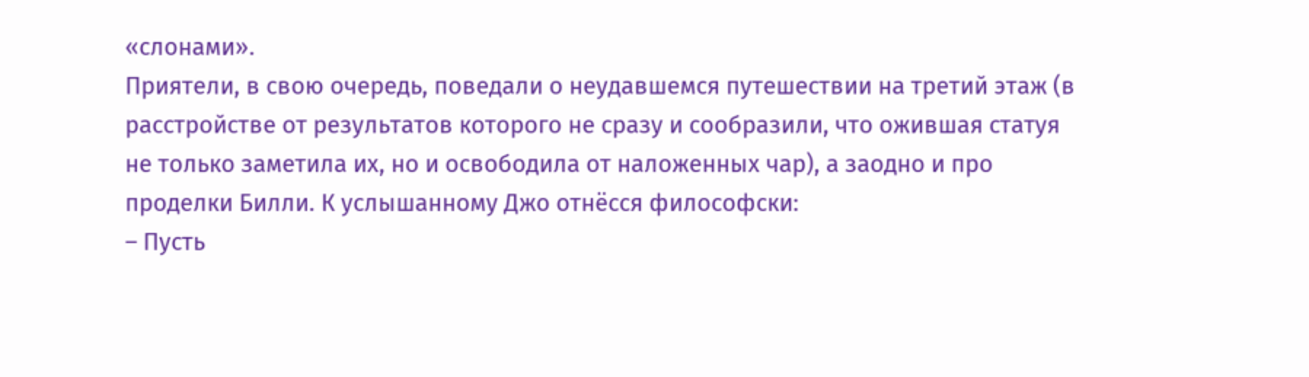«слонами».
Приятели, в свою очередь, поведали о неудавшемся путешествии на третий этаж (в расстройстве от результатов которого не сразу и сообразили, что ожившая статуя не только заметила их, но и освободила от наложенных чар), а заодно и про проделки Билли. К услышанному Джо отнёсся философски:
– Пусть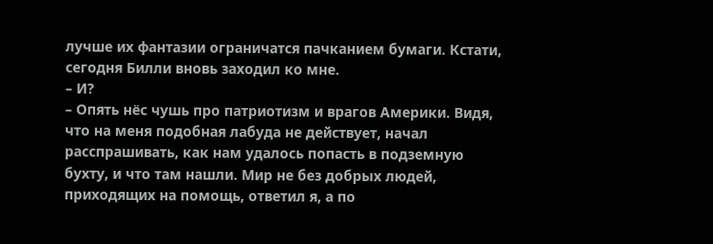лучше их фантазии ограничатся пачканием бумаги. Кстати, сегодня Билли вновь заходил ко мне.
– И?
– Опять нёс чушь про патриотизм и врагов Америки. Видя, что на меня подобная лабуда не действует, начал расспрашивать, как нам удалось попасть в подземную бухту, и что там нашли. Мир не без добрых людей, приходящих на помощь, ответил я, а по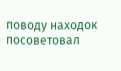поводу находок посоветовал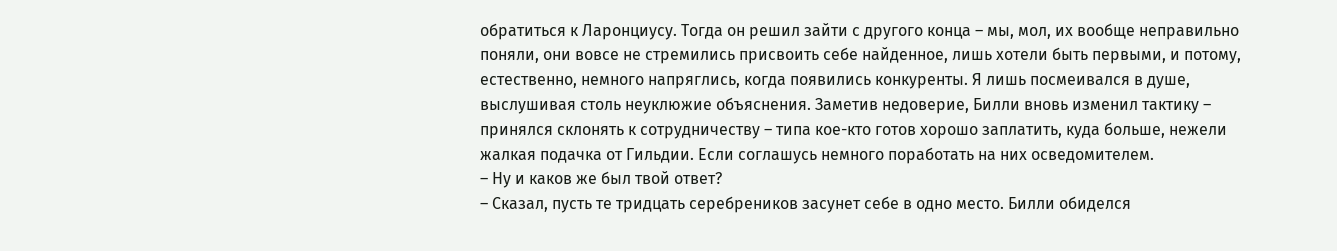обратиться к Ларонциусу. Тогда он решил зайти с другого конца – мы, мол, их вообще неправильно поняли, они вовсе не стремились присвоить себе найденное, лишь хотели быть первыми, и потому, естественно, немного напряглись, когда появились конкуренты. Я лишь посмеивался в душе, выслушивая столь неуклюжие объяснения. Заметив недоверие, Билли вновь изменил тактику – принялся склонять к сотрудничеству – типа кое-кто готов хорошо заплатить, куда больше, нежели жалкая подачка от Гильдии. Если соглашусь немного поработать на них осведомителем.
– Ну и каков же был твой ответ?
– Сказал, пусть те тридцать серебреников засунет себе в одно место. Билли обиделся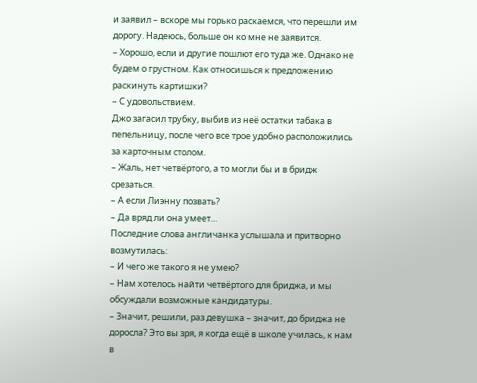и заявил – вскоре мы горько раскаемся, что перешли им дорогу. Надеюсь, больше он ко мне не заявится.
– Хорошо, если и другие пошлют его туда же. Однако не будем о грустном. Как относишься к предложению раскинуть картишки?
– С удовольствием.
Джо загасил трубку, выбив из неё остатки табака в пепельницу, после чего все трое удобно расположились за карточным столом.
– Жаль, нет четвёртого, а то могли бы и в бридж срезаться.
– А если Лиэнну позвать?
– Да вряд ли она умеет…
Последние слова англичанка услышала и притворно возмутилась:
– И чего же такого я не умею?
– Нам хотелось найти четвёртого для бриджа, и мы обсуждали возможные кандидатуры.
– Значит, решили, раз девушка – значит, до бриджа не доросла? Это вы зря, я когда ещё в школе училась, к нам в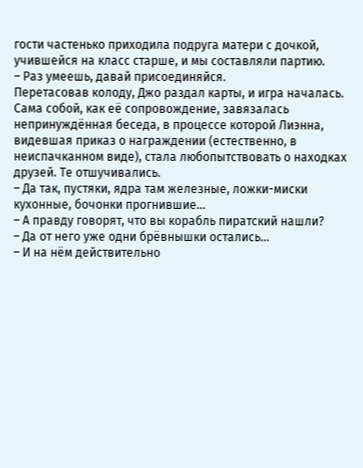гости частенько приходила подруга матери с дочкой, учившейся на класс старше, и мы составляли партию.
– Раз умеешь, давай присоединяйся.
Перетасовав колоду, Джо раздал карты, и игра началась. Сама собой, как её сопровождение, завязалась непринуждённая беседа, в процессе которой Лиэнна, видевшая приказ о награждении (естественно, в неиспачканном виде), стала любопытствовать о находках друзей. Те отшучивались.
– Да так, пустяки, ядра там железные, ложки-миски кухонные, бочонки прогнившие…
– А правду говорят, что вы корабль пиратский нашли?
– Да от него уже одни брёвнышки остались…
– И на нём действительно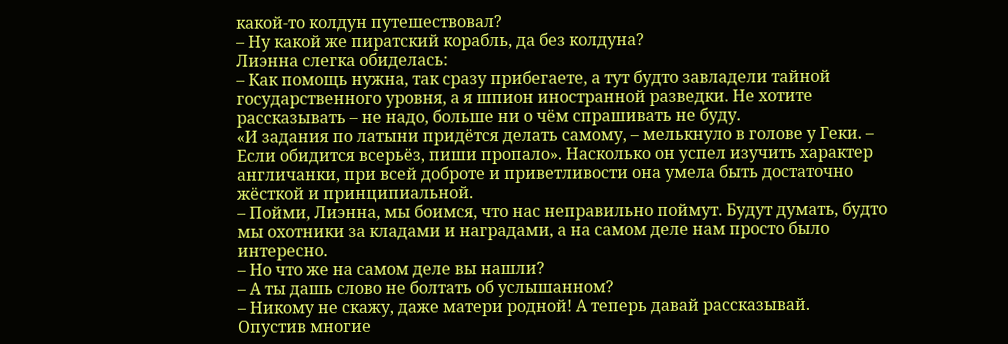какой-то колдун путешествовал?
– Ну какой же пиратский корабль, да без колдуна?
Лиэнна слегка обиделась:
– Как помощь нужна, так сразу прибегаете, а тут будто завладели тайной государственного уровня, а я шпион иностранной разведки. Не хотите рассказывать – не надо, больше ни о чём спрашивать не буду.
«И задания по латыни придётся делать самому, – мелькнуло в голове у Геки. – Если обидится всерьёз, пиши пропало». Насколько он успел изучить характер англичанки, при всей доброте и приветливости она умела быть достаточно жёсткой и принципиальной.
– Пойми, Лиэнна, мы боимся, что нас неправильно поймут. Будут думать, будто мы охотники за кладами и наградами, а на самом деле нам просто было интересно.
– Но что же на самом деле вы нашли?
– А ты дашь слово не болтать об услышанном?
– Никому не скажу, даже матери родной! А теперь давай рассказывай.
Опустив многие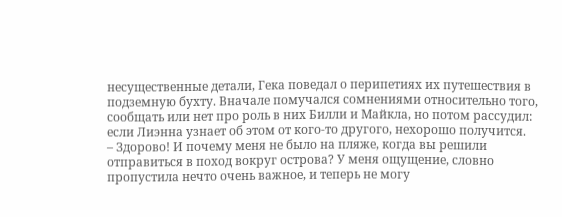несущественные детали, Гека поведал о перипетиях их путешествия в подземную бухту. Вначале помучался сомнениями относительно того, сообщать или нет про роль в них Билли и Майкла, но потом рассудил: если Лиэнна узнает об этом от кого-то другого, нехорошо получится.
– Здорово! И почему меня не было на пляже, когда вы решили отправиться в поход вокруг острова? У меня ощущение, словно пропустила нечто очень важное, и теперь не могу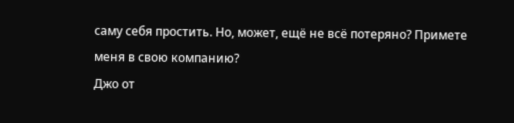саму себя простить. Но, может, ещё не всё потеряно? Примете меня в свою компанию?
Джо от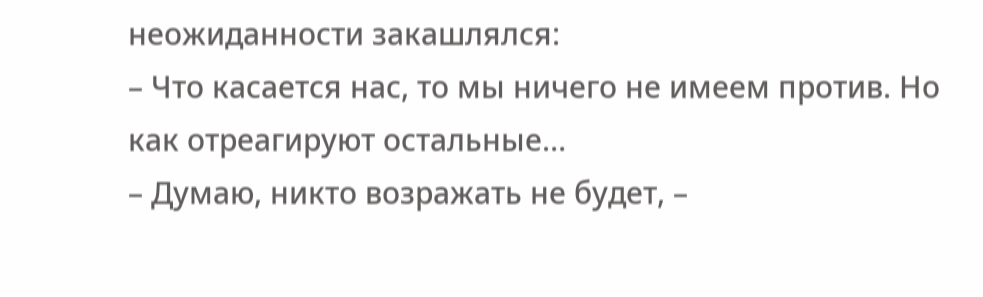неожиданности закашлялся:
– Что касается нас, то мы ничего не имеем против. Но как отреагируют остальные…
– Думаю, никто возражать не будет, –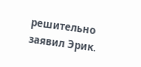решительно заявил Эрик.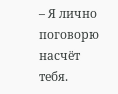– Я лично поговорю насчёт тебя.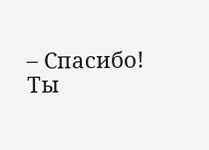– Спасибо! Ты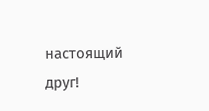настоящий друг!